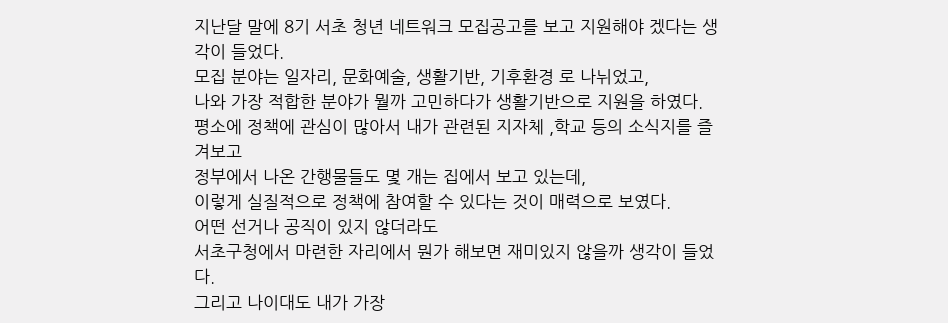지난달 말에 8기 서초 청년 네트워크 모집공고를 보고 지원해야 겠다는 생각이 들었다.
모집 분야는 일자리, 문화예술, 생활기반, 기후환경 로 나뉘었고,
나와 가장 적합한 분야가 뭘까 고민하다가 생활기반으로 지원을 하였다.
평소에 정책에 관심이 많아서 내가 관련된 지자체 ,학교 등의 소식지를 즐겨보고
정부에서 나온 간행물들도 몇 개는 집에서 보고 있는데,
이렇게 실질적으로 정책에 참여할 수 있다는 것이 매력으로 보였다.
어떤 선거나 공직이 있지 않더라도
서초구청에서 마련한 자리에서 뭔가 해보면 재미있지 않을까 생각이 들었다.
그리고 나이대도 내가 가장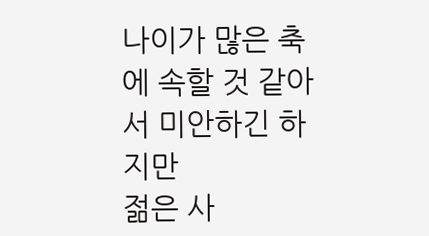나이가 많은 축에 속할 것 같아서 미안하긴 하지만
젊은 사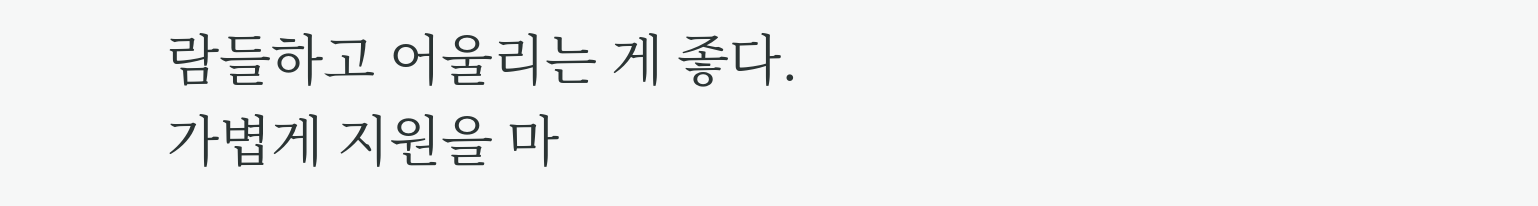람들하고 어울리는 게 좋다.
가볍게 지원을 마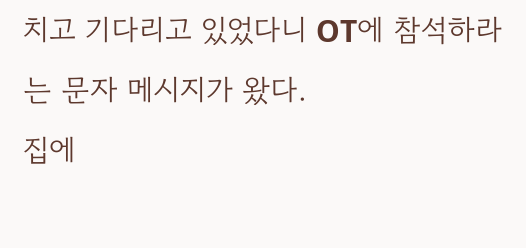치고 기다리고 있었다니 OT에 참석하라는 문자 메시지가 왔다.
집에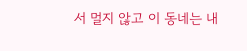서 멀지 않고 이 동네는 내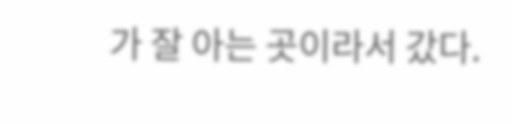가 잘 아는 곳이라서 갔다.